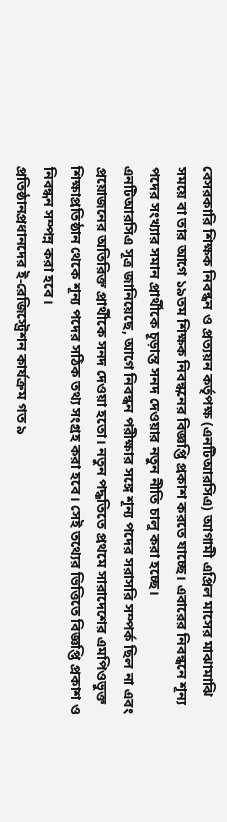বেসরকারি শিক্ষক নিবন্ধন ও প্রত্যয়ন কর্তৃপক্ষ (এনটিআরসিএ) আগামী এপ্রিল মাসের মাঝামাঝি সময়ে বা তার আগে ১৯তম শিক্ষক নিবন্ধনের বিজ্ঞপ্তি প্রকাশ করতে যাচ্ছে। এবারের নিবন্ধনে শূন্য পদের সংখ্যার সমান প্রার্থীকে চূড়ান্ত সনদ দেওয়ার নতুন নীতি চালু করা হচ্ছে।
এনটিআরসিএ সূত্র জানিয়েছে, আগে নিবন্ধন পরীক্ষার সঙ্গে শূন্য পদের সরাসরি সম্পর্ক ছিল না এবং প্রয়োজনের অতিরিক্ত প্রার্থীকে সনদ দেওয়া হতো। নতুন পদ্ধতিতে প্রথমে সারাদেশের এমপিওভুক্ত শিক্ষাপ্রতিষ্ঠান থেকে শূন্য পদের সঠিক তথ্য সংগ্রহ করা হবে। সেই তথ্যের ভিত্তিতে বিজ্ঞপ্তি প্রকাশ ও নিবন্ধন সম্পন্ন করা হবে।
প্রতিষ্ঠানপ্রধানদের ই-রেজিস্ট্রেশন কার্যক্রম গত ৯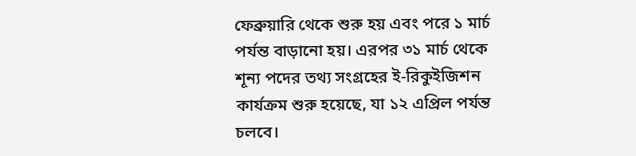ফেব্রুয়ারি থেকে শুরু হয় এবং পরে ১ মার্চ পর্যন্ত বাড়ানো হয়। এরপর ৩১ মার্চ থেকে শূন্য পদের তথ্য সংগ্রহের ই-রিকুইজিশন কার্যক্রম শুরু হয়েছে, যা ১২ এপ্রিল পর্যন্ত চলবে।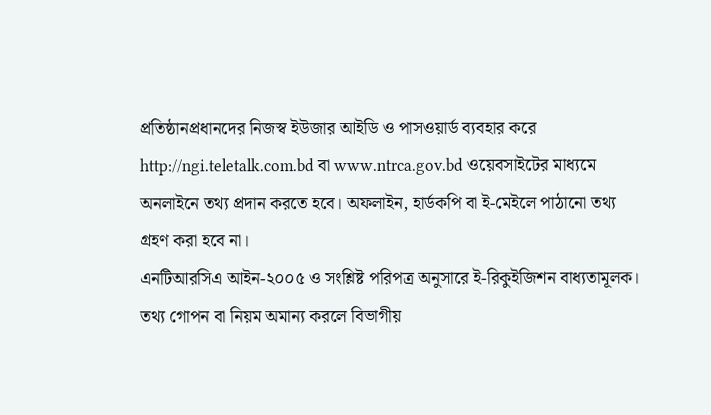প্রতিষ্ঠানপ্রধানদের নিজস্ব ইউজার আইডি ও পাসওয়ার্ড ব্যবহার করে http://ngi.teletalk.com.bd বা www.ntrca.gov.bd ওয়েবসাইটের মাধ্যমে অনলাইনে তথ্য প্রদান করতে হবে। অফলাইন, হার্ডকপি বা ই-মেইলে পাঠানো তথ্য গ্রহণ করা হবে না।
এনটিআরসিএ আইন-২০০৫ ও সংশ্লিষ্ট পরিপত্র অনুসারে ই-রিকুইজিশন বাধ্যতামূলক। তথ্য গোপন বা নিয়ম অমান্য করলে বিভাগীয়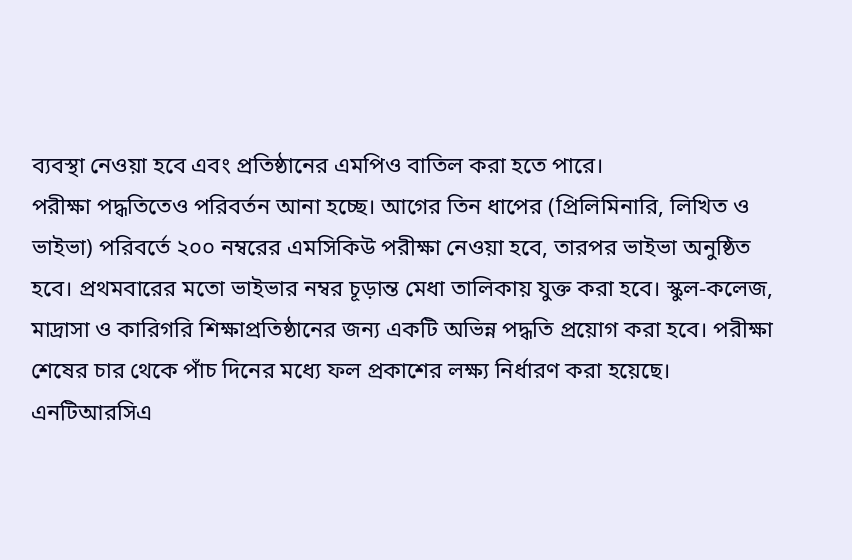ব্যবস্থা নেওয়া হবে এবং প্রতিষ্ঠানের এমপিও বাতিল করা হতে পারে।
পরীক্ষা পদ্ধতিতেও পরিবর্তন আনা হচ্ছে। আগের তিন ধাপের (প্রিলিমিনারি, লিখিত ও ভাইভা) পরিবর্তে ২০০ নম্বরের এমসিকিউ পরীক্ষা নেওয়া হবে, তারপর ভাইভা অনুষ্ঠিত হবে। প্রথমবারের মতো ভাইভার নম্বর চূড়ান্ত মেধা তালিকায় যুক্ত করা হবে। স্কুল-কলেজ, মাদ্রাসা ও কারিগরি শিক্ষাপ্রতিষ্ঠানের জন্য একটি অভিন্ন পদ্ধতি প্রয়োগ করা হবে। পরীক্ষা শেষের চার থেকে পাঁচ দিনের মধ্যে ফল প্রকাশের লক্ষ্য নির্ধারণ করা হয়েছে।
এনটিআরসিএ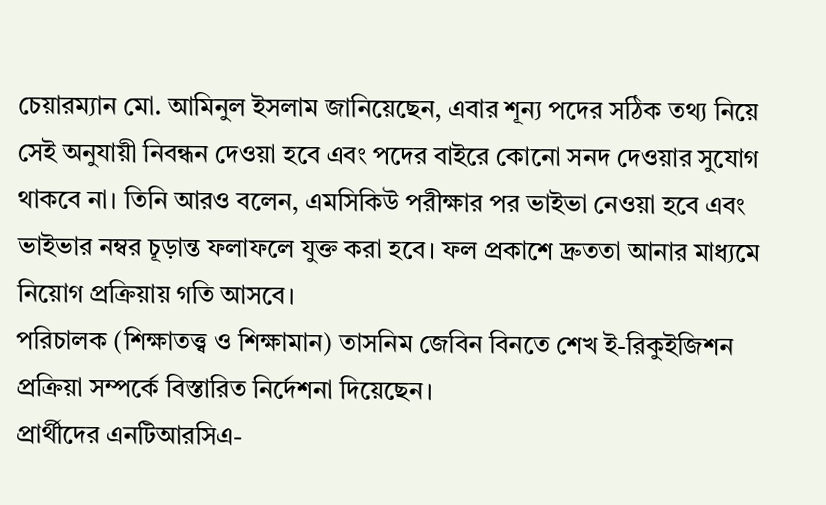চেয়ারম্যান মো. আমিনুল ইসলাম জানিয়েছেন, এবার শূন্য পদের সঠিক তথ্য নিয়ে সেই অনুযায়ী নিবন্ধন দেওয়া হবে এবং পদের বাইরে কোনো সনদ দেওয়ার সুযোগ থাকবে না। তিনি আরও বলেন, এমসিকিউ পরীক্ষার পর ভাইভা নেওয়া হবে এবং ভাইভার নম্বর চূড়ান্ত ফলাফলে যুক্ত করা হবে। ফল প্রকাশে দ্রুততা আনার মাধ্যমে নিয়োগ প্রক্রিয়ায় গতি আসবে।
পরিচালক (শিক্ষাতত্ত্ব ও শিক্ষামান) তাসনিম জেবিন বিনতে শেখ ই-রিকুইজিশন প্রক্রিয়া সম্পর্কে বিস্তারিত নির্দেশনা দিয়েছেন।
প্রার্থীদের এনটিআরসিএ-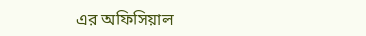এর অফিসিয়াল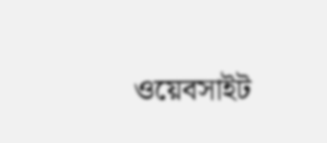ওয়েবসাইট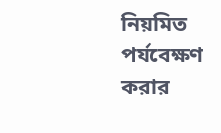নিয়মিত পর্যবেক্ষণ করার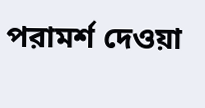পরামর্শ দেওয়া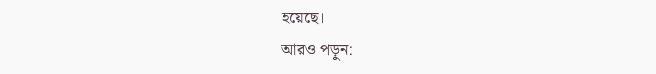হয়েছে।
আরও পড়ুন: